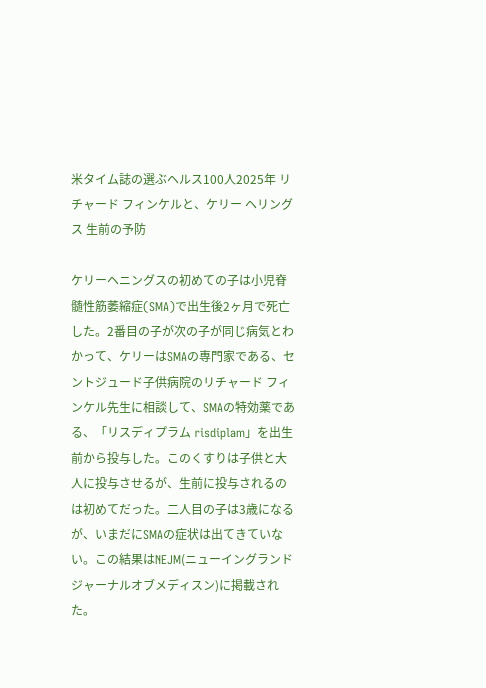米タイム誌の選ぶヘルス100人2025年 リチャード フィンケルと、ケリー ヘリングス 生前の予防

ケリーヘニングスの初めての子は小児脊髄性筋萎縮症(SMA)で出生後2ヶ月で死亡した。2番目の子が次の子が同じ病気とわかって、ケリーはSMAの専門家である、セントジュード子供病院のリチャード フィンケル先生に相談して、SMAの特効薬である、「リスディプラム risdiplam」を出生前から投与した。このくすりは子供と大人に投与させるが、生前に投与されるのは初めてだった。二人目の子は3歳になるが、いまだにSMAの症状は出てきていない。この結果はNEJM(ニューイングランドジャーナルオブメディスン)に掲載された。